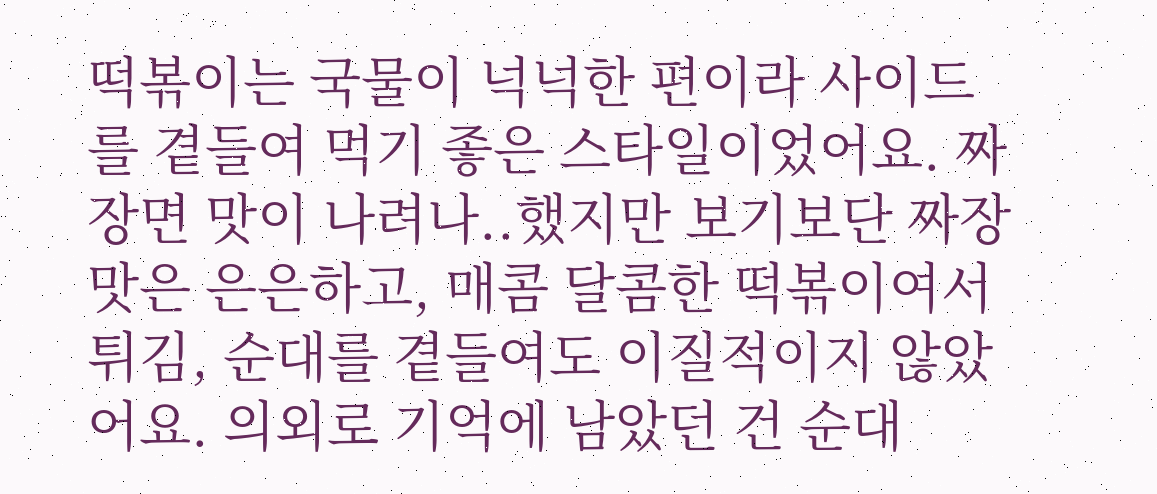떡볶이는 국물이 넉넉한 편이라 사이드를 곁들여 먹기 좋은 스타일이었어요. 짜장면 맛이 나려나..했지만 보기보단 짜장맛은 은은하고, 매콤 달콤한 떡볶이여서 튀김, 순대를 곁들여도 이질적이지 않았어요. 의외로 기억에 남았던 건 순대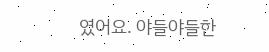였어요. 야들야들한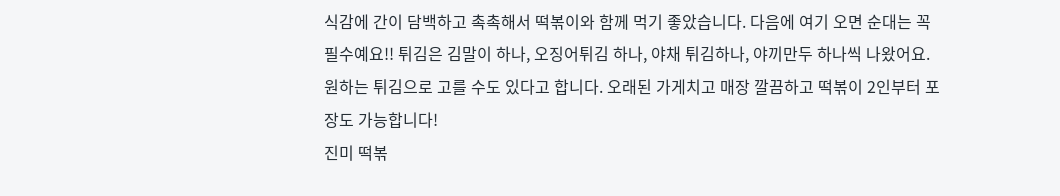식감에 간이 담백하고 촉촉해서 떡볶이와 함께 먹기 좋았습니다. 다음에 여기 오면 순대는 꼭 필수예요!! 튀김은 김말이 하나, 오징어튀김 하나, 야채 튀김하나, 야끼만두 하나씩 나왔어요. 원하는 튀김으로 고를 수도 있다고 합니다. 오래된 가게치고 매장 깔끔하고 떡볶이 2인부터 포장도 가능합니다!
진미 떡볶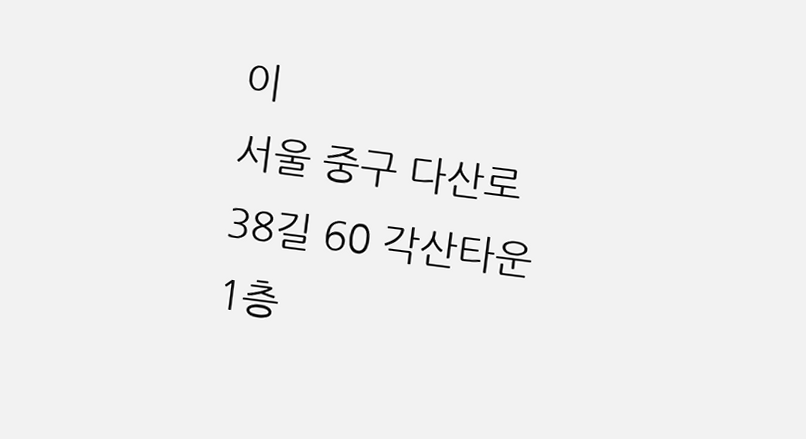이
서울 중구 다산로38길 60 각산타운 1층